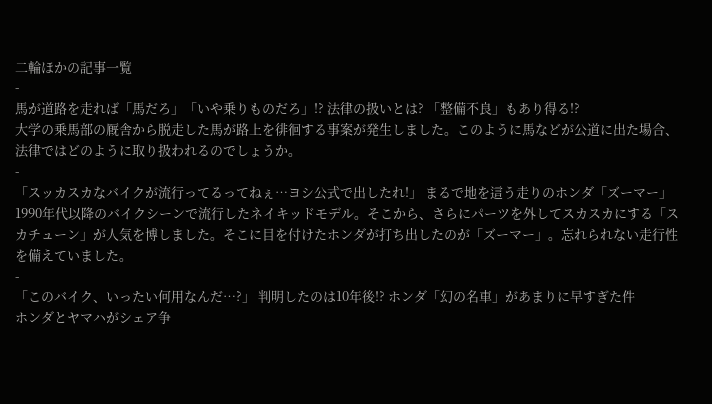二輪ほかの記事一覧
-
馬が道路を走れば「馬だろ」「いや乗りものだろ」!? 法律の扱いとは? 「整備不良」もあり得る!?
大学の乗馬部の厩舎から脱走した馬が路上を徘徊する事案が発生しました。このように馬などが公道に出た場合、法律ではどのように取り扱われるのでしょうか。
-
「スッカスカなバイクが流行ってるってねぇ…ヨシ公式で出したれ!」 まるで地を這う走りのホンダ「ズーマー」
1990年代以降のバイクシーンで流行したネイキッドモデル。そこから、さらにパーツを外してスカスカにする「スカチューン」が人気を博しました。そこに目を付けたホンダが打ち出したのが「ズーマー」。忘れられない走行性を備えていました。
-
「このバイク、いったい何用なんだ…?」 判明したのは10年後!? ホンダ「幻の名車」があまりに早すぎた件
ホンダとヤマハがシェア争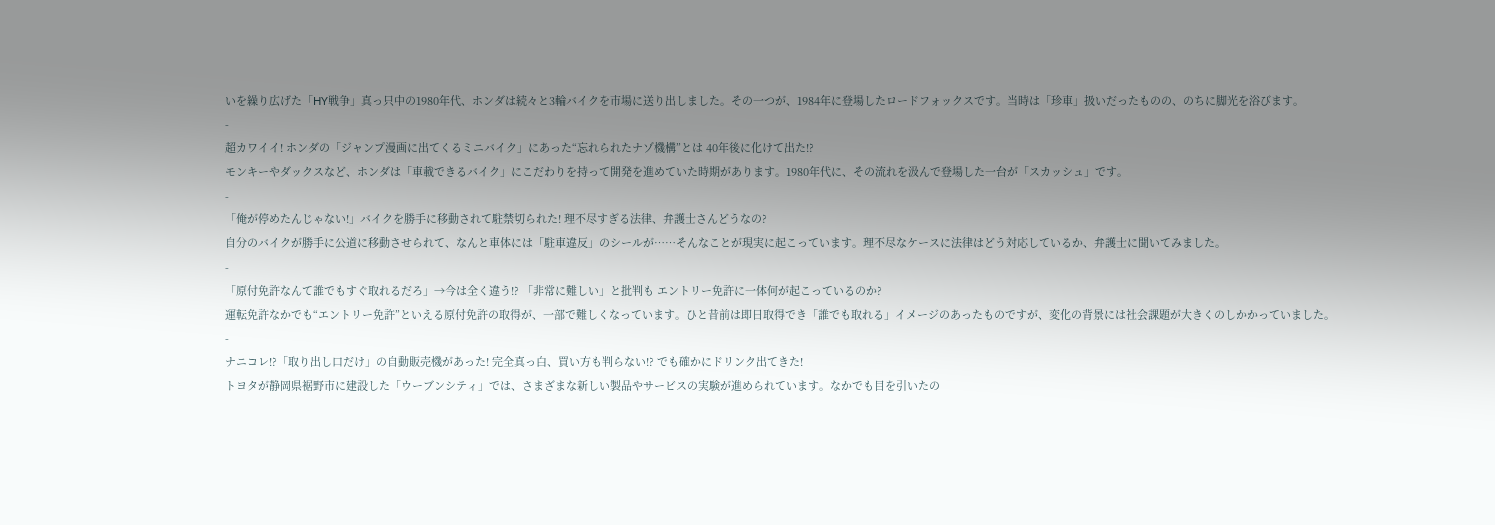いを繰り広げた「HY戦争」真っ只中の1980年代、ホンダは続々と3輪バイクを市場に送り出しました。その一つが、1984年に登場したロードフォックスです。当時は「珍車」扱いだったものの、のちに脚光を浴びます。
-
超カワイイ! ホンダの「ジャンプ漫画に出てくるミニバイク」にあった“忘れられたナゾ機構”とは 40年後に化けて出た!?
モンキーやダックスなど、ホンダは「車載できるバイク」にこだわりを持って開発を進めていた時期があります。1980年代に、その流れを汲んで登場した一台が「スカッシュ」です。
-
「俺が停めたんじゃない!」バイクを勝手に移動されて駐禁切られた! 理不尽すぎる法律、弁護士さんどうなの?
自分のバイクが勝手に公道に移動させられて、なんと車体には「駐車違反」のシールが……そんなことが現実に起こっています。理不尽なケースに法律はどう対応しているか、弁護士に聞いてみました。
-
「原付免許なんて誰でもすぐ取れるだろ」→今は全く違う!? 「非常に難しい」と批判も エントリー免許に一体何が起こっているのか?
運転免許なかでも“エントリー免許”といえる原付免許の取得が、一部で難しくなっています。ひと昔前は即日取得でき「誰でも取れる」イメージのあったものですが、変化の背景には社会課題が大きくのしかかっていました。
-
ナニコレ!?「取り出し口だけ」の自動販売機があった! 完全真っ白、買い方も判らない!? でも確かにドリンク出てきた!
トヨタが静岡県裾野市に建設した「ウーブンシティ」では、さまざまな新しい製品やサービスの実験が進められています。なかでも目を引いたの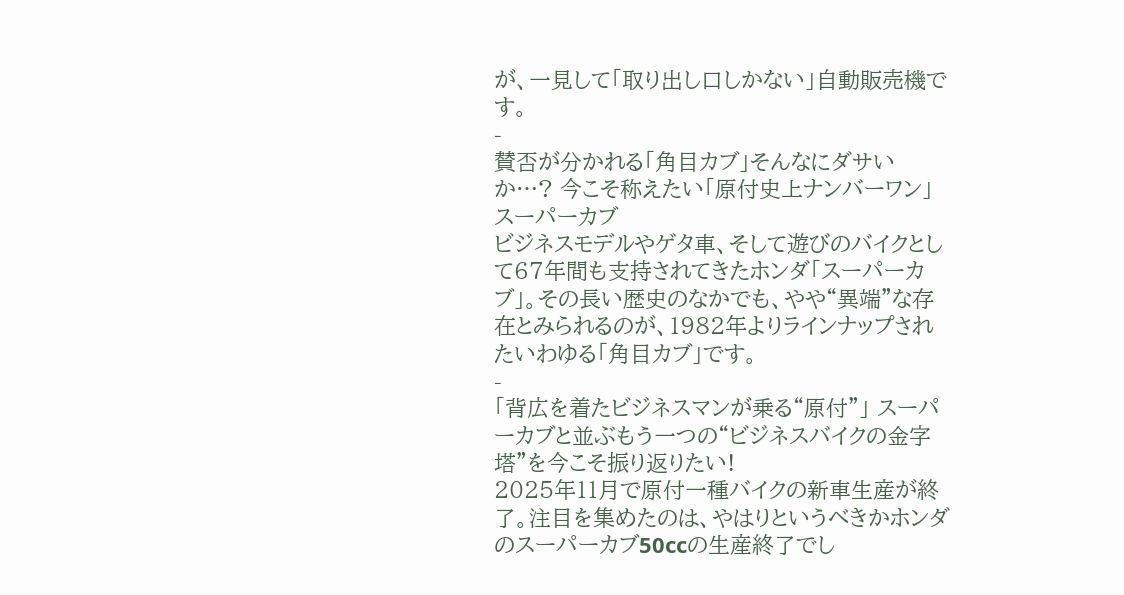が、一見して「取り出し口しかない」自動販売機です。
-
賛否が分かれる「角目カブ」そんなにダサいか…? 今こそ称えたい「原付史上ナンバーワン」スーパーカブ
ビジネスモデルやゲタ車、そして遊びのバイクとして67年間も支持されてきたホンダ「スーパーカブ」。その長い歴史のなかでも、やや“異端”な存在とみられるのが、1982年よりラインナップされたいわゆる「角目カブ」です。
-
「背広を着たビジネスマンが乗る“原付”」 スーパーカブと並ぶもう一つの“ビジネスバイクの金字塔”を今こそ振り返りたい!
2025年11月で原付一種バイクの新車生産が終了。注目を集めたのは、やはりというべきかホンダのスーパーカブ50ccの生産終了でし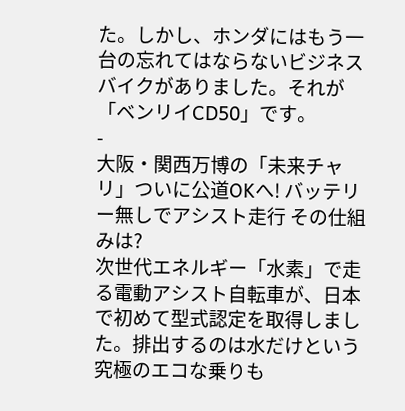た。しかし、ホンダにはもう一台の忘れてはならないビジネスバイクがありました。それが「ベンリイCD50」です。
-
大阪・関西万博の「未来チャリ」ついに公道OKへ! バッテリー無しでアシスト走行 その仕組みは?
次世代エネルギー「水素」で走る電動アシスト自転車が、日本で初めて型式認定を取得しました。排出するのは水だけという究極のエコな乗りも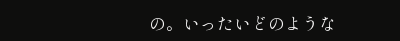の。いったいどのような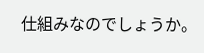仕組みなのでしょうか。